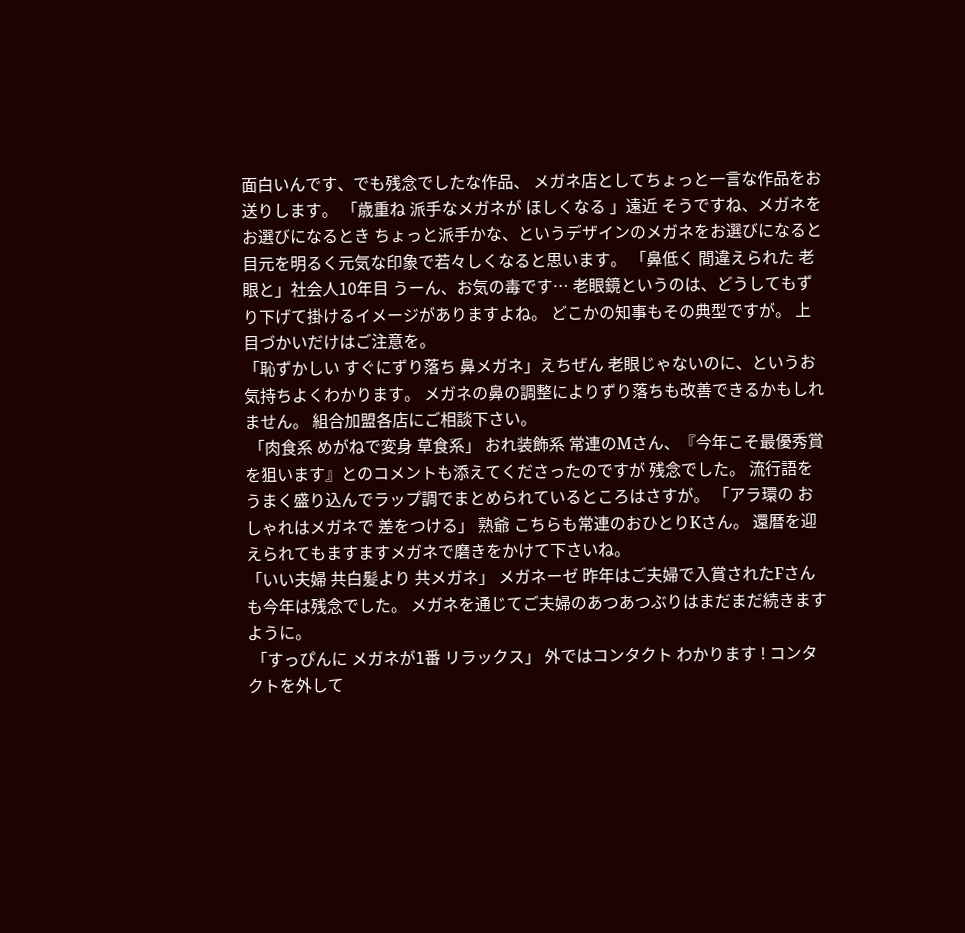面白いんです、でも残念でしたな作品、 メガネ店としてちょっと一言な作品をお送りします。 「歳重ね 派手なメガネが ほしくなる 」遠近 そうですね、メガネをお選びになるとき ちょっと派手かな、というデザインのメガネをお選びになると 目元を明るく元気な印象で若々しくなると思います。 「鼻低く 間違えられた 老眼と」社会人10年目 うーん、お気の毒です… 老眼鏡というのは、どうしてもずり下げて掛けるイメージがありますよね。 どこかの知事もその典型ですが。 上目づかいだけはご注意を。
「恥ずかしい すぐにずり落ち 鼻メガネ」えちぜん 老眼じゃないのに、というお気持ちよくわかります。 メガネの鼻の調整によりずり落ちも改善できるかもしれません。 組合加盟各店にご相談下さい。
 「肉食系 めがねで変身 草食系」 おれ装飾系 常連のMさん、『今年こそ最優秀賞を狙います』とのコメントも添えてくださったのですが 残念でした。 流行語をうまく盛り込んでラップ調でまとめられているところはさすが。 「アラ環の おしゃれはメガネで 差をつける」 熟爺 こちらも常連のおひとりKさん。 還暦を迎えられてもますますメガネで磨きをかけて下さいね。
「いい夫婦 共白髪より 共メガネ」 メガネーゼ 昨年はご夫婦で入賞されたFさんも今年は残念でした。 メガネを通じてご夫婦のあつあつぶりはまだまだ続きますように。
 「すっぴんに メガネが1番 リラックス」 外ではコンタクト わかります ! コンタクトを外して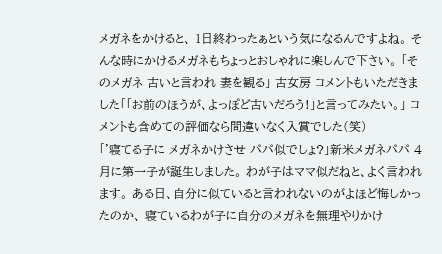メガネをかけると、 1日終わったぁという気になるんですよね。 そんな時にかけるメガネもちょっとおしゃれに楽しんで下さい。 「そのメガネ 古いと言われ 妻を観る」 古女房 コメントもいただきました「「お前のほうが、よっぽど古いだろう!」と言ってみたい。」 コメントも含めての評価なら間違いなく入賞でした(笑)
「'寝てる子に メガネかけさせ パパ似でしょ?」新米メガネパパ 4月に第一子が誕生しました。 わが子はママ似だねと、よく言われます。 ある日、自分に似ていると言われないのがよほど悔しかったのか、 寝ているわが子に自分のメガネを無理やりかけ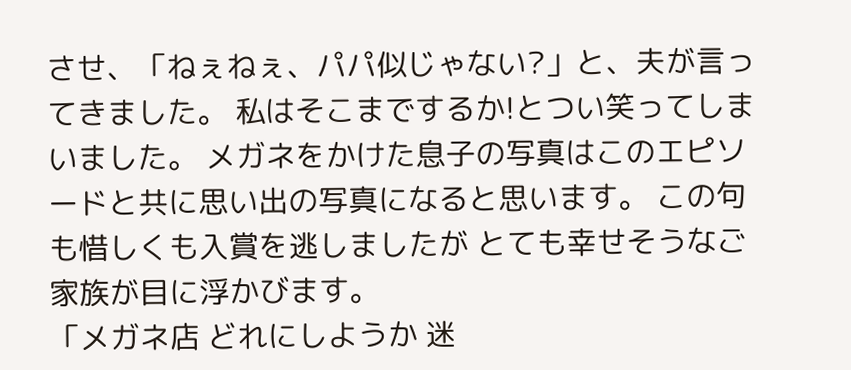させ、「ねぇねぇ、パパ似じゃない?」と、夫が言ってきました。 私はそこまでするか!とつい笑ってしまいました。 メガネをかけた息子の写真はこのエピソードと共に思い出の写真になると思います。 この句も惜しくも入賞を逃しましたが とても幸せそうなご家族が目に浮かびます。
「メガネ店 どれにしようか 迷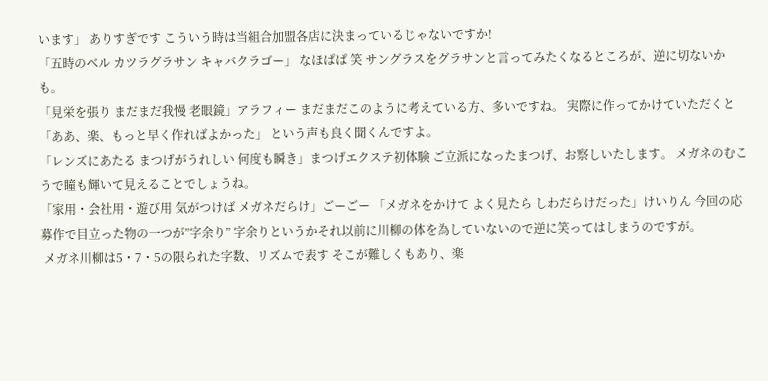います」 ありすぎです こういう時は当組合加盟各店に決まっているじゃないですか!
「五時のベル カツラグラサン キャバクラゴー」 なほぱぱ 笑 サングラスをグラサンと言ってみたくなるところが、逆に切ないかも。
「見栄を張り まだまだ我慢 老眼鏡」アラフィー まだまだこのように考えている方、多いですね。 実際に作ってかけていただくと「ああ、楽、もっと早く作ればよかった」 という声も良く聞くんですよ。
「レンズにあたる まつげがうれしい 何度も瞬き」まつげエクステ初体験 ご立派になったまつげ、お察しいたします。 メガネのむこうで瞳も輝いて見えることでしょうね。
「家用・会社用・遊び用 気がつけば メガネだらけ」ごーごー 「メガネをかけて よく見たら しわだらけだった」けいりん 今回の応募作で目立った物の一つが”字余り” 字余りというかそれ以前に川柳の体を為していないので逆に笑ってはしまうのですが。
 メガネ川柳は5・7・5の限られた字数、リズムで表す そこが難しくもあり、楽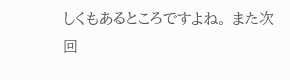しくもあるところですよね。 また次回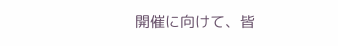開催に向けて、皆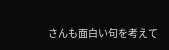さんも面白い句を考えて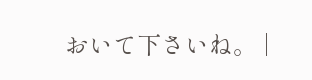おいて下さいね。 |